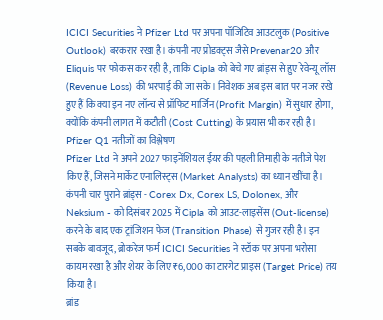ICICI Securities ने Pfizer Ltd पर अपना पॉजिटिव आउटलुक (Positive Outlook) बरकरार रखा है। कंपनी नए प्रोडक्ट्स जैसे Prevenar20 और Eliquis पर फोकस कर रही है, ताकि Cipla को बेचे गए ब्रांड्स से हुए रेवेन्यू लॉस (Revenue Loss) की भरपाई की जा सके। निवेशक अब इस बात पर नजर रखे हुए हैं कि क्या इन नए लॉन्च से प्रॉफिट मार्जिन (Profit Margin) में सुधार होगा, क्योंकि कंपनी लागत में कटौती (Cost Cutting) के प्रयास भी कर रही है।
Pfizer Q1 नतीजों का विश्लेषण
Pfizer Ltd ने अपने 2027 फाइनेंशियल ईयर की पहली तिमाही के नतीजे पेश किए हैं, जिसने मार्केट एनालिस्ट्स (Market Analysts) का ध्यान खींचा है। कंपनी चार पुराने ब्रांड्स - Corex Dx, Corex LS, Dolonex, और Neksium - को दिसंबर 2025 में Cipla को आउट-लाइसेंस (Out-license) करने के बाद एक ट्रांजिशन फेज (Transition Phase) से गुजर रही है। इन सबके बावजूद, ब्रोकरेज फर्म ICICI Securities ने स्टॉक पर अपना भरोसा कायम रखा है और शेयर के लिए ₹6,000 का टारगेट प्राइस (Target Price) तय किया है।
ब्रांड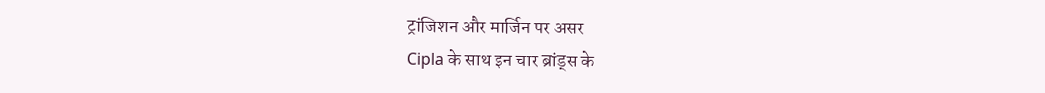ट्रांजिशन और मार्जिन पर असर
Cipla के साथ इन चार ब्रांड्स के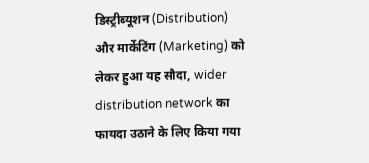डिस्ट्रीब्यूशन (Distribution) और मार्केटिंग (Marketing) को लेकर हुआ यह सौदा, wider distribution network का फायदा उठाने के लिए किया गया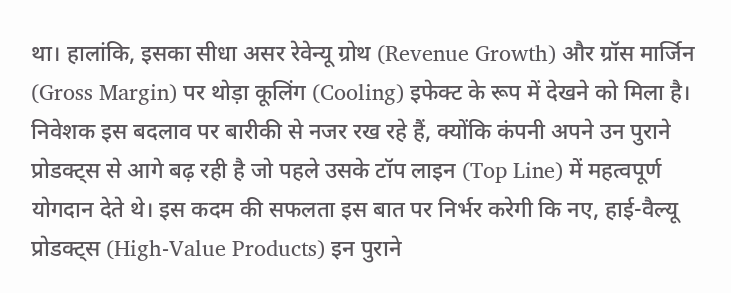था। हालांकि, इसका सीधा असर रेवेन्यू ग्रोथ (Revenue Growth) और ग्रॉस मार्जिन (Gross Margin) पर थोड़ा कूलिंग (Cooling) इफेक्ट के रूप में देखने को मिला है। निवेशक इस बदलाव पर बारीकी से नजर रख रहे हैं, क्योंकि कंपनी अपने उन पुराने प्रोडक्ट्स से आगे बढ़ रही है जो पहले उसके टॉप लाइन (Top Line) में महत्वपूर्ण योगदान देते थे। इस कदम की सफलता इस बात पर निर्भर करेगी कि नए, हाई-वैल्यू प्रोडक्ट्स (High-Value Products) इन पुराने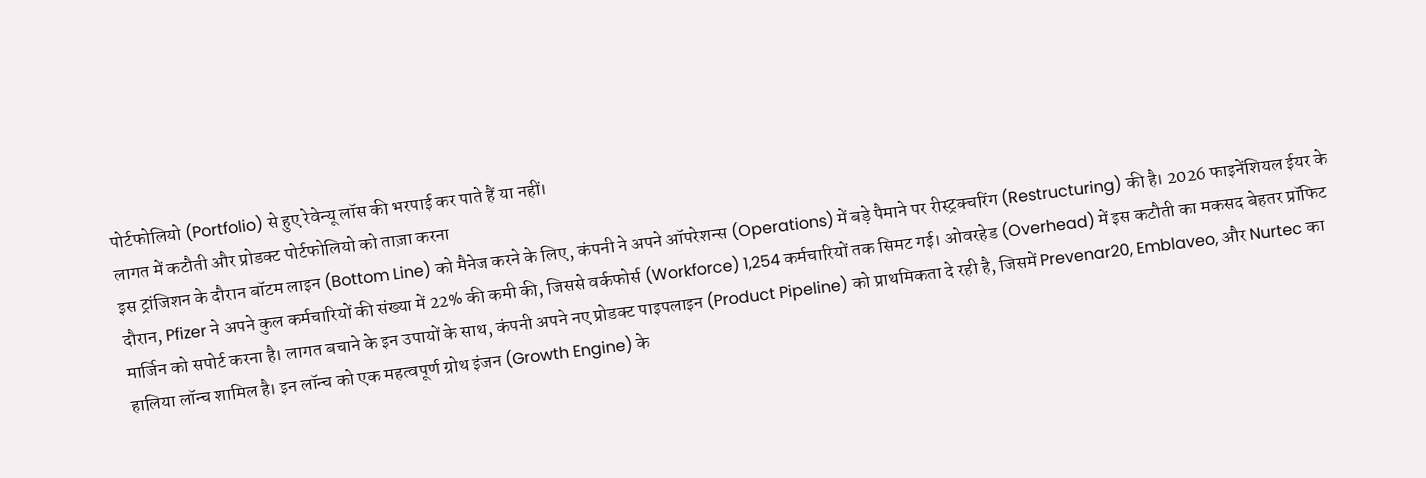पोर्टफोलियो (Portfolio) से हुए रेवेन्यू लॉस की भरपाई कर पाते हैं या नहीं।
लागत में कटौती और प्रोडक्ट पोर्टफोलियो को ताज़ा करना
इस ट्रांजिशन के दौरान बॉटम लाइन (Bottom Line) को मैनेज करने के लिए, कंपनी ने अपने ऑपरेशन्स (Operations) में बड़े पैमाने पर रीस्ट्रक्चरिंग (Restructuring) की है। 2026 फाइनेंशियल ईयर के दौरान, Pfizer ने अपने कुल कर्मचारियों की संख्या में 22% की कमी की, जिससे वर्कफोर्स (Workforce) 1,254 कर्मचारियों तक सिमट गई। ओवरहेड (Overhead) में इस कटौती का मकसद बेहतर प्रॉफिट मार्जिन को सपोर्ट करना है। लागत बचाने के इन उपायों के साथ, कंपनी अपने नए प्रोडक्ट पाइपलाइन (Product Pipeline) को प्राथमिकता दे रही है, जिसमें Prevenar20, Emblaveo, और Nurtec का हालिया लॉन्च शामिल है। इन लॉन्च को एक महत्वपूर्ण ग्रोथ इंजन (Growth Engine) के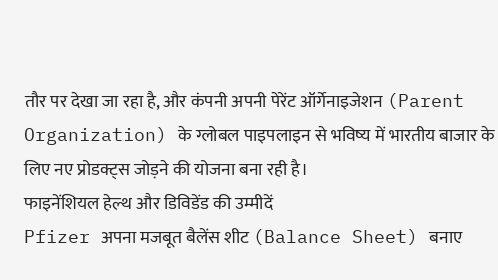तौर पर देखा जा रहा है, और कंपनी अपनी पेरेंट ऑर्गेनाइजेशन (Parent Organization) के ग्लोबल पाइपलाइन से भविष्य में भारतीय बाजार के लिए नए प्रोडक्ट्स जोड़ने की योजना बना रही है।
फाइनेंशियल हेल्थ और डिविडेंड की उम्मीदें
Pfizer अपना मजबूत बैलेंस शीट (Balance Sheet) बनाए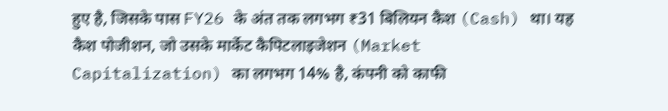हुए है, जिसके पास FY26 के अंत तक लगभग ₹31 बिलियन कैश (Cash) था। यह कैश पोजीशन, जो उसके मार्केट कैपिटलाइजेशन (Market Capitalization) का लगभग 14% है, कंपनी को काफी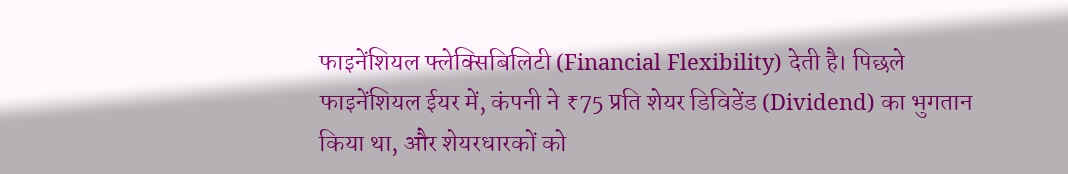फाइनेंशियल फ्लेक्सिबिलिटी (Financial Flexibility) देती है। पिछले फाइनेंशियल ईयर में, कंपनी ने ₹75 प्रति शेयर डिविडेंड (Dividend) का भुगतान किया था, और शेयरधारकों को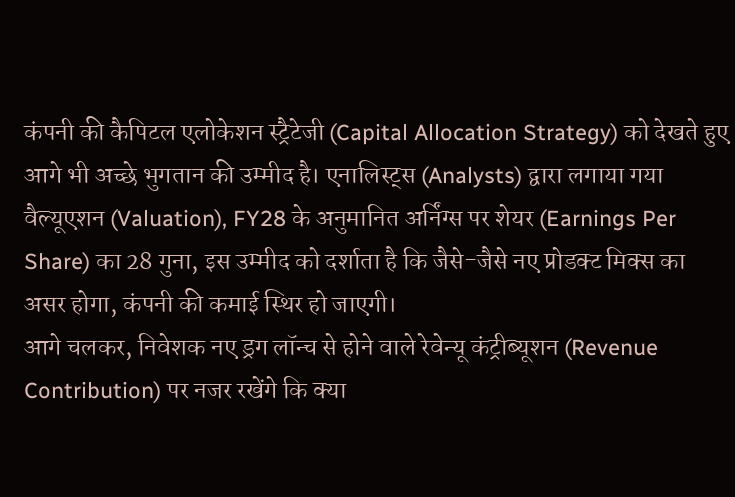कंपनी की कैपिटल एलोकेशन स्ट्रैटेजी (Capital Allocation Strategy) को देखते हुए आगे भी अच्छे भुगतान की उम्मीद है। एनालिस्ट्स (Analysts) द्वारा लगाया गया वैल्यूएशन (Valuation), FY28 के अनुमानित अर्निंग्स पर शेयर (Earnings Per Share) का 28 गुना, इस उम्मीद को दर्शाता है कि जैसे-जैसे नए प्रोडक्ट मिक्स का असर होगा, कंपनी की कमाई स्थिर हो जाएगी।
आगे चलकर, निवेशक नए ड्रग लॉन्च से होने वाले रेवेन्यू कंट्रीब्यूशन (Revenue Contribution) पर नजर रखेंगे कि क्या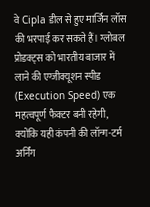वे Cipla डील से हुए मार्जिन लॉस की भरपाई कर सकते हैं। ग्लोबल प्रोडक्ट्स को भारतीय बाजार में लाने की एग्जीक्यूशन स्पीड (Execution Speed) एक महत्वपूर्ण फैक्टर बनी रहेगी, क्योंकि यही कंपनी की लॉन्ग-टर्म अर्निंग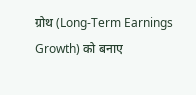ग्रोथ (Long-Term Earnings Growth) को बनाए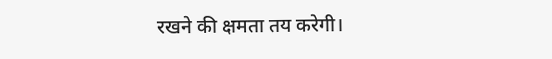रखने की क्षमता तय करेगी।